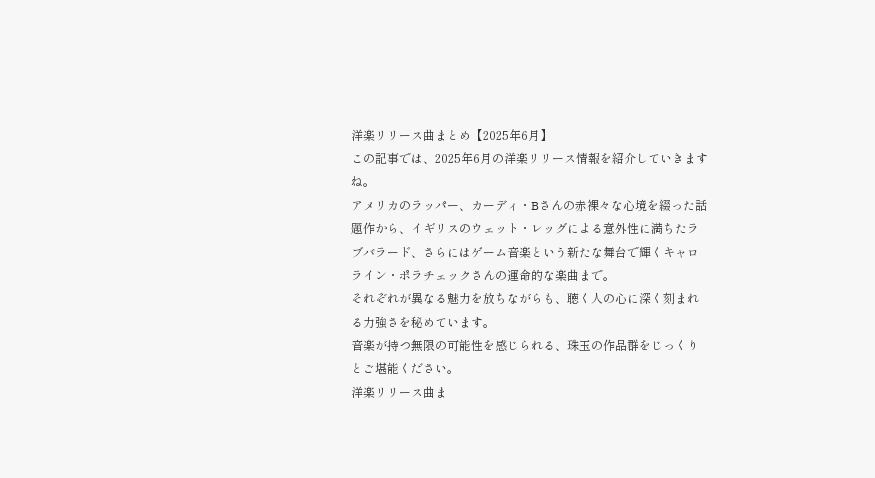洋楽リリース曲まとめ【2025年6月】
この記事では、2025年6月の洋楽リリース情報を紹介していきますね。
アメリカのラッパー、カーディ・Bさんの赤裸々な心境を綴った話題作から、イギリスのウェット・レッグによる意外性に満ちたラブバラード、さらにはゲーム音楽という新たな舞台で輝くキャロライン・ポラチェックさんの運命的な楽曲まで。
それぞれが異なる魅力を放ちながらも、聴く人の心に深く刻まれる力強さを秘めています。
音楽が持つ無限の可能性を感じられる、珠玉の作品群をじっくりとご堪能ください。
洋楽リリース曲ま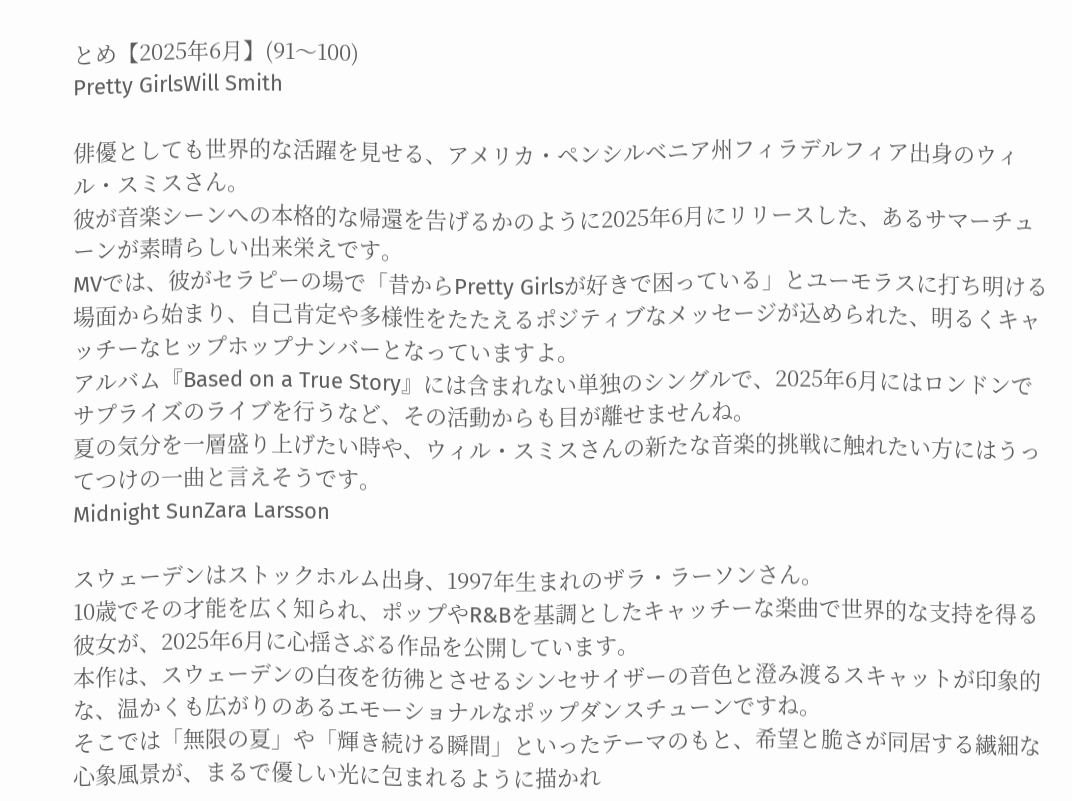とめ【2025年6月】(91〜100)
Pretty GirlsWill Smith

俳優としても世界的な活躍を見せる、アメリカ・ペンシルベニア州フィラデルフィア出身のウィル・スミスさん。
彼が音楽シーンへの本格的な帰還を告げるかのように2025年6月にリリースした、あるサマーチューンが素晴らしい出来栄えです。
MVでは、彼がセラピーの場で「昔からPretty Girlsが好きで困っている」とユーモラスに打ち明ける場面から始まり、自己肯定や多様性をたたえるポジティブなメッセージが込められた、明るくキャッチーなヒップホップナンバーとなっていますよ。
アルバム『Based on a True Story』には含まれない単独のシングルで、2025年6月にはロンドンでサプライズのライブを行うなど、その活動からも目が離せませんね。
夏の気分を一層盛り上げたい時や、ウィル・スミスさんの新たな音楽的挑戦に触れたい方にはうってつけの一曲と言えそうです。
Midnight SunZara Larsson

スウェーデンはストックホルム出身、1997年生まれのザラ・ラーソンさん。
10歳でその才能を広く知られ、ポップやR&Bを基調としたキャッチーな楽曲で世界的な支持を得る彼女が、2025年6月に心揺さぶる作品を公開しています。
本作は、スウェーデンの白夜を彷彿とさせるシンセサイザーの音色と澄み渡るスキャットが印象的な、温かくも広がりのあるエモーショナルなポップダンスチューンですね。
そこでは「無限の夏」や「輝き続ける瞬間」といったテーマのもと、希望と脆さが同居する繊細な心象風景が、まるで優しい光に包まれるように描かれ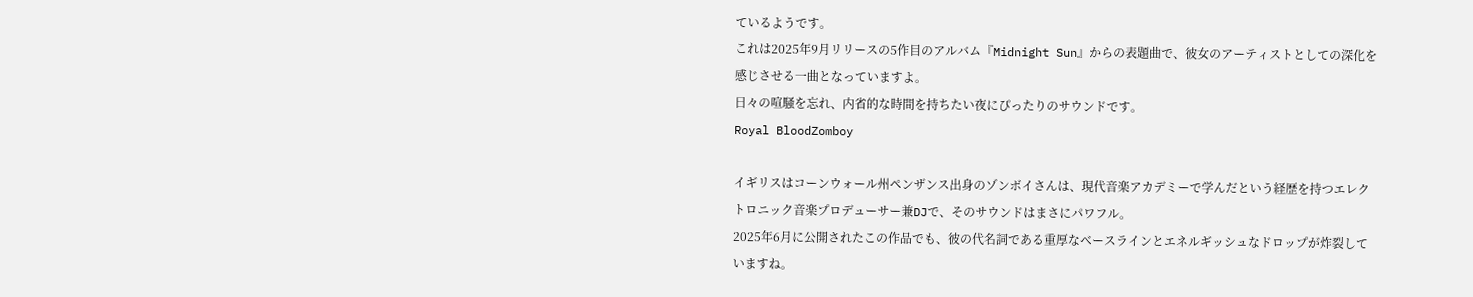ているようです。
これは2025年9月リリースの5作目のアルバム『Midnight Sun』からの表題曲で、彼女のアーティストとしての深化を感じさせる一曲となっていますよ。
日々の喧騒を忘れ、内省的な時間を持ちたい夜にぴったりのサウンドです。
Royal BloodZomboy

イギリスはコーンウォール州ペンザンス出身のゾンボイさんは、現代音楽アカデミーで学んだという経歴を持つエレクトロニック音楽プロデューサー兼DJで、そのサウンドはまさにパワフル。
2025年6月に公開されたこの作品でも、彼の代名詞である重厚なベースラインとエネルギッシュなドロップが炸裂していますね。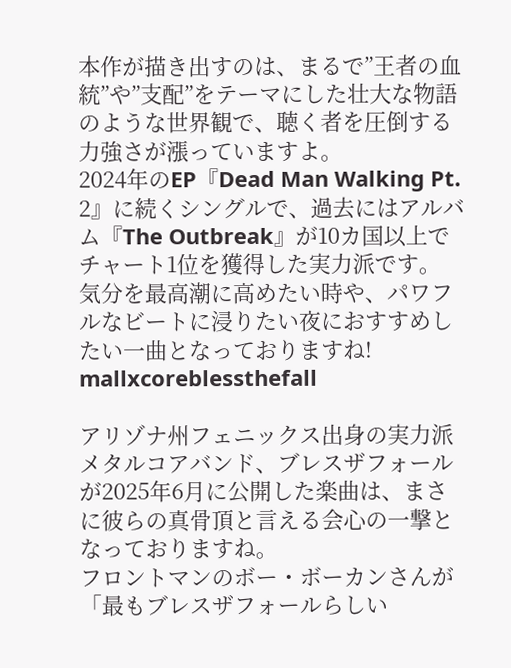本作が描き出すのは、まるで”王者の血統”や”支配”をテーマにした壮大な物語のような世界観で、聴く者を圧倒する力強さが漲っていますよ。
2024年のEP『Dead Man Walking Pt. 2』に続くシングルで、過去にはアルバム『The Outbreak』が10カ国以上でチャート1位を獲得した実力派です。
気分を最高潮に高めたい時や、パワフルなビートに浸りたい夜におすすめしたい一曲となっておりますね!
mallxcoreblessthefall

アリゾナ州フェニックス出身の実力派メタルコアバンド、ブレスザフォールが2025年6月に公開した楽曲は、まさに彼らの真骨頂と言える会心の一撃となっておりますね。
フロントマンのボー・ボーカンさんが「最もブレスザフォールらしい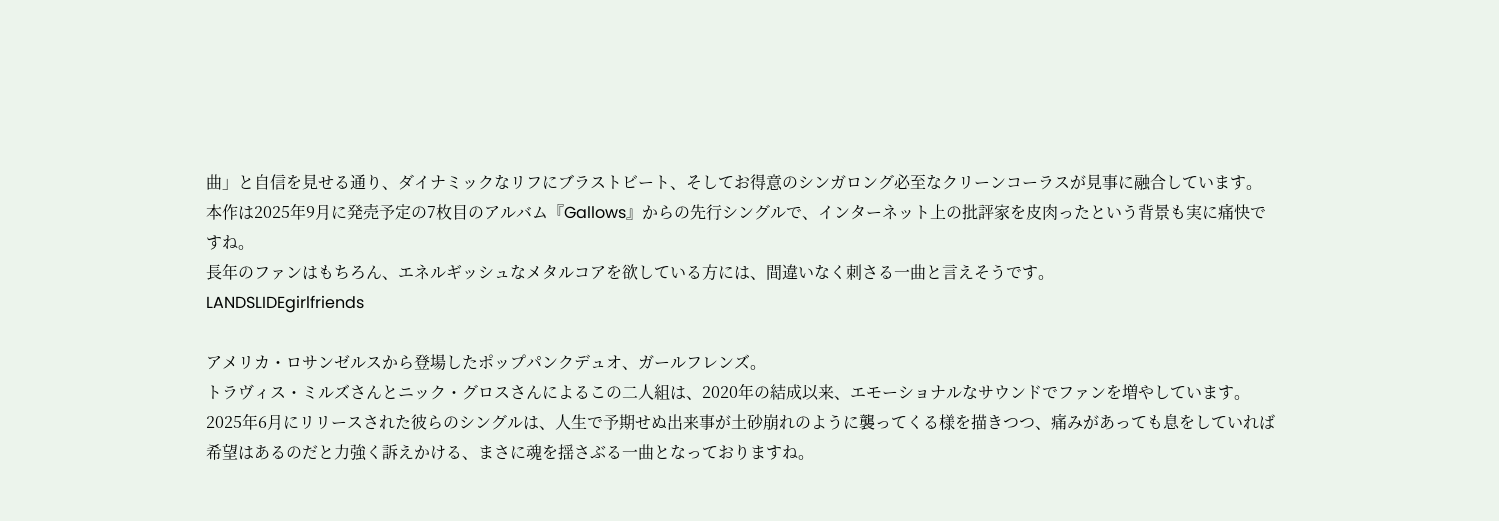曲」と自信を見せる通り、ダイナミックなリフにブラストビート、そしてお得意のシンガロング必至なクリーンコーラスが見事に融合しています。
本作は2025年9月に発売予定の7枚目のアルバム『Gallows』からの先行シングルで、インターネット上の批評家を皮肉ったという背景も実に痛快ですね。
長年のファンはもちろん、エネルギッシュなメタルコアを欲している方には、間違いなく刺さる一曲と言えそうです。
LANDSLIDEgirlfriends

アメリカ・ロサンゼルスから登場したポップパンクデュオ、ガールフレンズ。
トラヴィス・ミルズさんとニック・グロスさんによるこの二人組は、2020年の結成以来、エモーショナルなサウンドでファンを増やしています。
2025年6月にリリースされた彼らのシングルは、人生で予期せぬ出来事が土砂崩れのように襲ってくる様を描きつつ、痛みがあっても息をしていれば希望はあるのだと力強く訴えかける、まさに魂を揺さぶる一曲となっておりますね。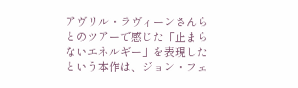アヴリル・ラヴィーンさんらとのツアーで感じた「止まらないエネルギー」を表現したという本作は、ジョン・フェ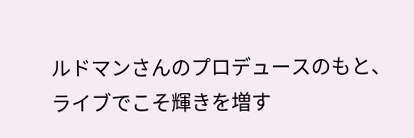ルドマンさんのプロデュースのもと、ライブでこそ輝きを増す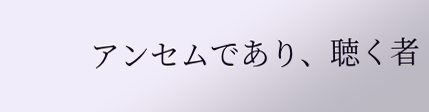アンセムであり、聴く者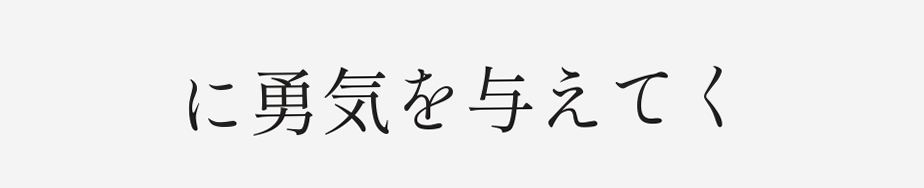に勇気を与えてく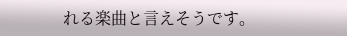れる楽曲と言えそうです。